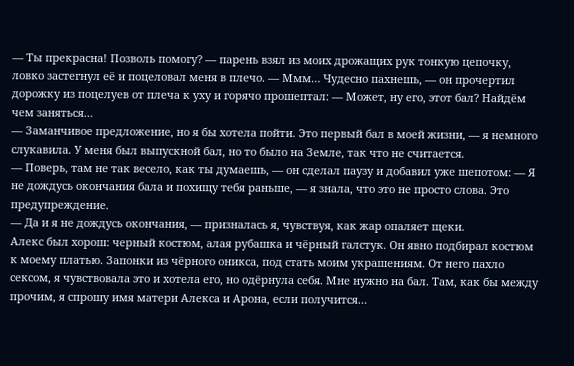— Ты прекрасна! Позволь помогу? — парень взял из моих дрожащих рук тонкую цепочку, ловко застегнул её и поцеловал меня в плечо. — Ммм… Чудесно пахнешь, — он прочертил дорожку из поцелуев от плеча к уху и горячо прошептал: — Может, ну его, этот бал? Найдём чем заняться…
— Заманчивое предложение, но я бы хотела пойти. Это первый бал в моей жизни, — я немного слукавила. У меня был выпускной бал, но то было на Земле, так что не считается.
— Поверь, там не так весело, как ты думаешь, — он сделал паузу и добавил уже шепотом: — Я не дождусь окончания бала и похищу тебя раньше, — я знала, что это не просто слова. Это предупреждение.
— Да и я не дождусь окончания, — призналась я, чувствуя, как жар опаляет щеки.
Алекс был хорош: черный костюм, алая рубашка и чёрный галстук. Он явно подбирал костюм к моему платью. Запонки из чёрного оникса, под стать моим украшениям. От него пахло сексом, я чувствовала это и хотела его, но одёрнула себя. Мне нужно на бал. Там, как бы между прочим, я спрошу имя матери Алекса и Арона, если получится…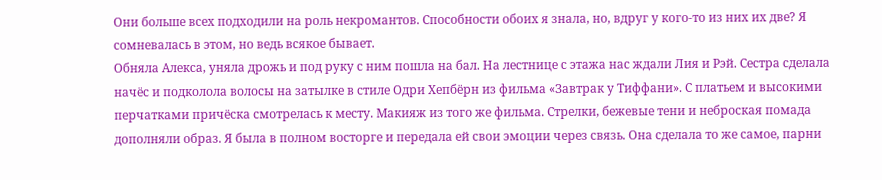Они больше всех подходили на роль некромантов. Способности обоих я знала, но, вдруг у кого-то из них их две? Я сомневалась в этом, но ведь всякое бывает.
Обняла Алекса, уняла дрожь и под руку с ним пошла на бал. На лестнице с этажа нас ждали Лия и Рэй. Сестра сделала начёс и подколола волосы на затылке в стиле Одри Хепбёрн из фильма «Завтрак у Тиффани». С платьем и высокими перчатками причёска смотрелась к месту. Макияж из того же фильма. Стрелки, бежевые тени и неброская помада дополняли образ. Я была в полном восторге и передала ей свои эмоции через связь. Она сделала то же самое, парни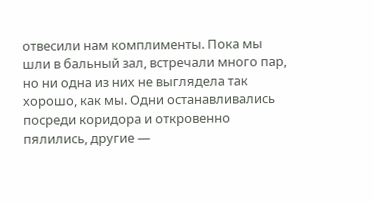отвесили нам комплименты. Пока мы шли в бальный зал, встречали много пар, но ни одна из них не выглядела так хорошо, как мы. Одни останавливались посреди коридора и откровенно пялились, другие —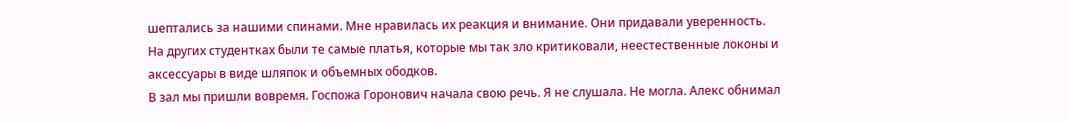шептались за нашими спинами. Мне нравилась их реакция и внимание. Они придавали уверенность.
На других студентках были те самые платья, которые мы так зло критиковали, неестественные локоны и аксессуары в виде шляпок и объемных ободков.
В зал мы пришли вовремя. Госпожа Горонович начала свою речь. Я не слушала. Не могла. Алекс обнимал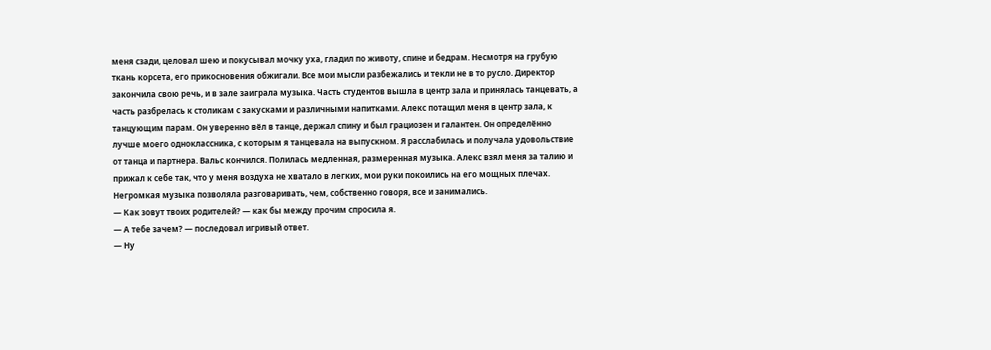меня сзади, целовал шею и покусывал мочку уха, гладил по животу, спине и бедрам. Несмотря на грубую ткань корсета, его прикосновения обжигали. Все мои мысли разбежались и текли не в то русло. Директор закончила свою речь, и в зале заиграла музыка. Часть студентов вышла в центр зала и принялась танцевать, а часть разбрелась к столикам с закусками и различными напитками. Алекс потащил меня в центр зала, к танцующим парам. Он уверенно вёл в танце, держал спину и был грациозен и галантен. Он определённо лучше моего одноклассника, с которым я танцевала на выпускном. Я расслабилась и получала удовольствие от танца и партнера. Вальс кончился. Полилась медленная, размеренная музыка. Алекс взял меня за талию и прижал к себе так, что у меня воздуха не хватало в легких, мои руки покоились на его мощных плечах. Негромкая музыка позволяла разговаривать, чем, собственно говоря, все и занимались.
— Как зовут твоих родителей? — как бы между прочим спросила я.
— А тебе зачем? — последовал игривый ответ.
— Ну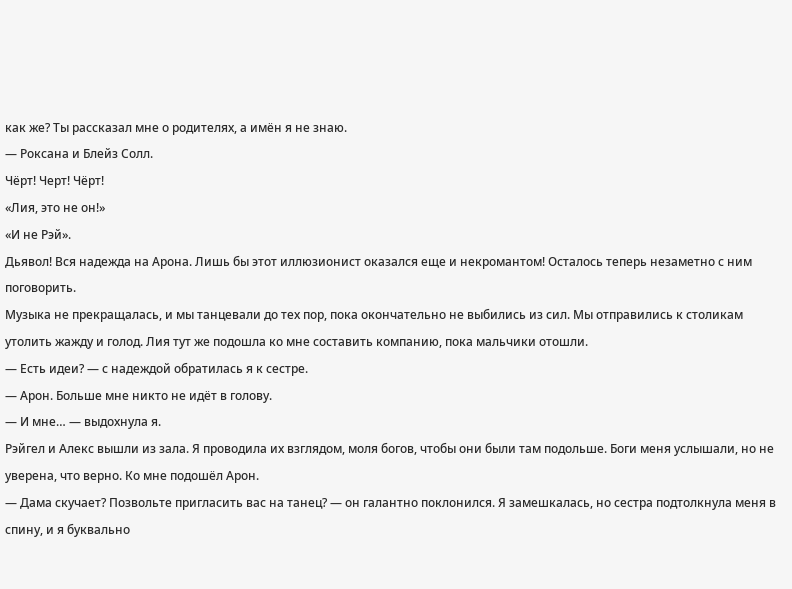как же? Ты рассказал мне о родителях, а имён я не знаю.
— Роксана и Блейз Солл.
Чёрт! Черт! Чёрт!
«Лия, это не он!»
«И не Рэй».
Дьявол! Вся надежда на Арона. Лишь бы этот иллюзионист оказался еще и некромантом! Осталось теперь незаметно с ним поговорить.
Музыка не прекращалась, и мы танцевали до тех пор, пока окончательно не выбились из сил. Мы отправились к столикам утолить жажду и голод. Лия тут же подошла ко мне составить компанию, пока мальчики отошли.
— Есть идеи? — с надеждой обратилась я к сестре.
— Арон. Больше мне никто не идёт в голову.
— И мне… — выдохнула я.
Рэйгел и Алекс вышли из зала. Я проводила их взглядом, моля богов, чтобы они были там подольше. Боги меня услышали, но не уверена, что верно. Ко мне подошёл Арон.
— Дама скучает? Позвольте пригласить вас на танец? — он галантно поклонился. Я замешкалась, но сестра подтолкнула меня в спину, и я буквально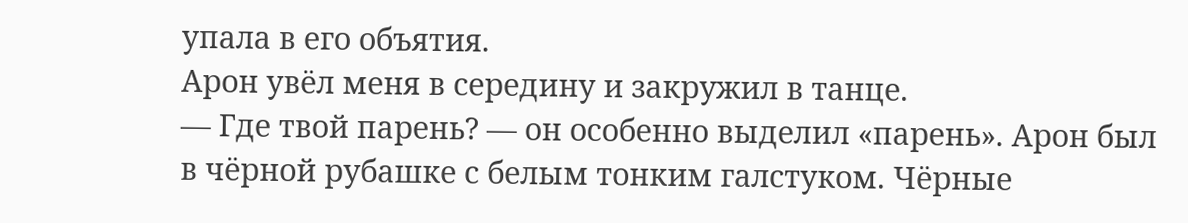упала в его объятия.
Арон увёл меня в середину и закружил в танце.
— Где твой парень? — он особенно выделил «парень». Арон был в чёрной рубашке с белым тонким галстуком. Чёрные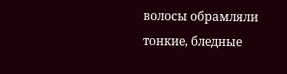волосы обрамляли тонкие, бледные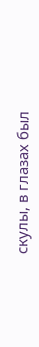скулы, в глазах был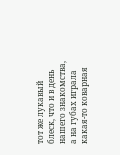тот же лукавый блеск, что и в день нашего знакомства, а на губах играла какая-то коварная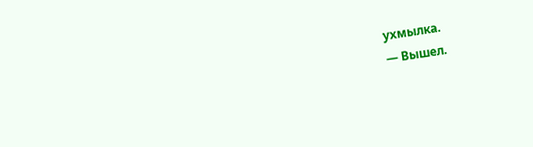ухмылка.
— Вышел.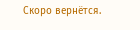Скоро вернётся.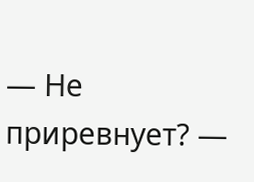— Не приревнует? —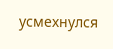усмехнулся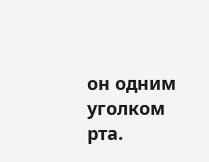он одним уголком рта.